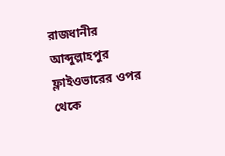রাজধানীর আব্দুল্লাহপুর ফ্লাইওভারের ওপর থেকে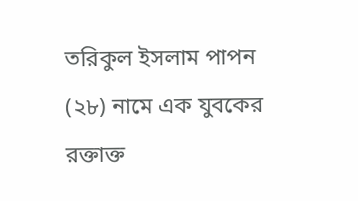তরিকুল ইসলাম পাপন (২৮) নামে এক যুবকের রক্তাক্ত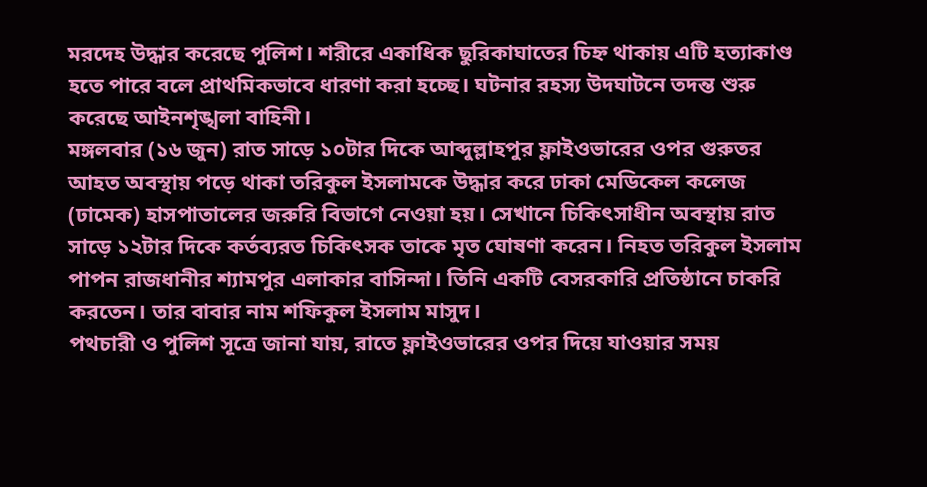মরদেহ উদ্ধার করেছে পুলিশ। শরীরে একাধিক ছুরিকাঘাতের চিহ্ন থাকায় এটি হত্যাকাণ্ড হতে পারে বলে প্রাথমিকভাবে ধারণা করা হচ্ছে। ঘটনার রহস্য উদঘাটনে তদন্ত শুরু করেছে আইনশৃঙ্খলা বাহিনী।
মঙ্গলবার (১৬ জুন) রাত সাড়ে ১০টার দিকে আব্দুল্লাহপুর ফ্লাইওভারের ওপর গুরুতর আহত অবস্থায় পড়ে থাকা তরিকুল ইসলামকে উদ্ধার করে ঢাকা মেডিকেল কলেজ (ঢামেক) হাসপাতালের জরুরি বিভাগে নেওয়া হয়। সেখানে চিকিৎসাধীন অবস্থায় রাত সাড়ে ১২টার দিকে কর্তব্যরত চিকিৎসক তাকে মৃত ঘোষণা করেন। নিহত তরিকুল ইসলাম পাপন রাজধানীর শ্যামপুর এলাকার বাসিন্দা। তিনি একটি বেসরকারি প্রতিষ্ঠানে চাকরি করতেন। তার বাবার নাম শফিকুল ইসলাম মাসুদ।
পথচারী ও পুলিশ সূত্রে জানা যায়, রাতে ফ্লাইওভারের ওপর দিয়ে যাওয়ার সময়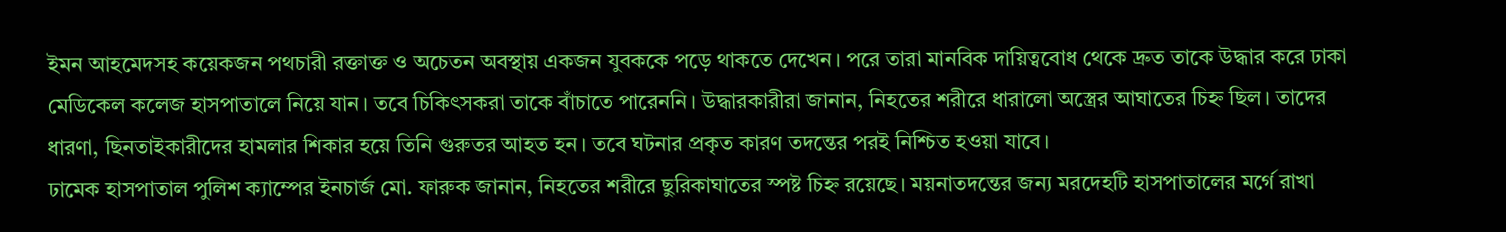ইমন আহমেদসহ কয়েকজন পথচারী রক্তাক্ত ও অচেতন অবস্থায় একজন যুবককে পড়ে থাকতে দেখেন। পরে তারা মানবিক দায়িত্ববোধ থেকে দ্রুত তাকে উদ্ধার করে ঢাকা মেডিকেল কলেজ হাসপাতালে নিয়ে যান। তবে চিকিৎসকরা তাকে বাঁচাতে পারেননি। উদ্ধারকারীরা জানান, নিহতের শরীরে ধারালো অস্ত্রের আঘাতের চিহ্ন ছিল। তাদের ধারণা, ছিনতাইকারীদের হামলার শিকার হয়ে তিনি গুরুতর আহত হন। তবে ঘটনার প্রকৃত কারণ তদন্তের পরই নিশ্চিত হওয়া যাবে।
ঢামেক হাসপাতাল পুলিশ ক্যাম্পের ইনচার্জ মো. ফারুক জানান, নিহতের শরীরে ছুরিকাঘাতের স্পষ্ট চিহ্ন রয়েছে। ময়নাতদন্তের জন্য মরদেহটি হাসপাতালের মর্গে রাখা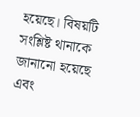হয়েছে। বিষয়টি সংশ্লিষ্ট থানাকে জানানো হয়েছে এবং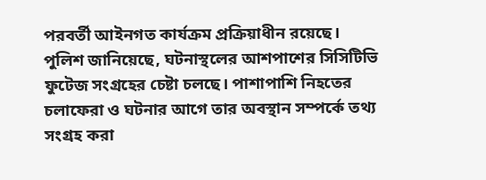পরবর্তী আইনগত কার্যক্রম প্রক্রিয়াধীন রয়েছে।
পুলিশ জানিয়েছে, ঘটনাস্থলের আশপাশের সিসিটিভি ফুটেজ সংগ্রহের চেষ্টা চলছে। পাশাপাশি নিহতের চলাফেরা ও ঘটনার আগে তার অবস্থান সম্পর্কে তথ্য সংগ্রহ করা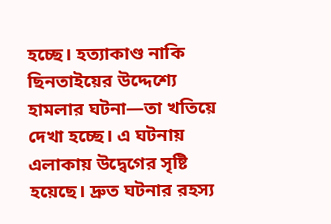হচ্ছে। হত্যাকাণ্ড নাকি ছিনতাইয়ের উদ্দেশ্যে হামলার ঘটনা—তা খতিয়ে দেখা হচ্ছে। এ ঘটনায় এলাকায় উদ্বেগের সৃষ্টি হয়েছে। দ্রুত ঘটনার রহস্য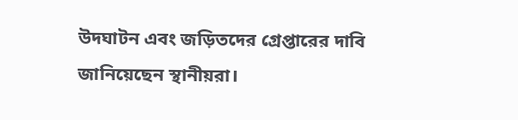উদঘাটন এবং জড়িতদের গ্রেপ্তারের দাবি জানিয়েছেন স্থানীয়রা।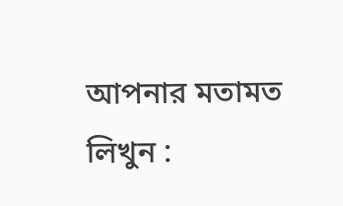আপনার মতামত লিখুন :